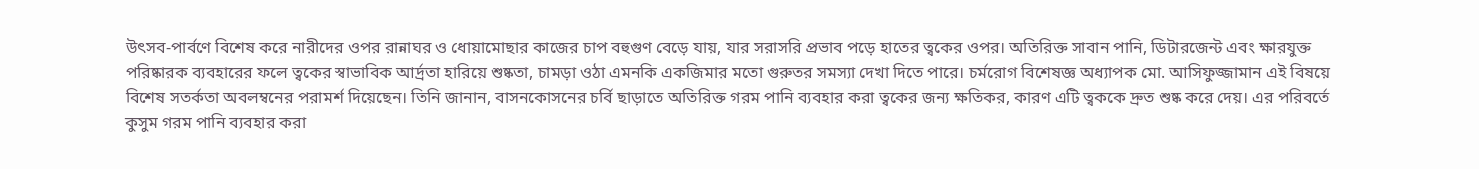উৎসব-পার্বণে বিশেষ করে নারীদের ওপর রান্নাঘর ও ধোয়ামোছার কাজের চাপ বহুগুণ বেড়ে যায়, যার সরাসরি প্রভাব পড়ে হাতের ত্বকের ওপর। অতিরিক্ত সাবান পানি, ডিটারজেন্ট এবং ক্ষারযুক্ত পরিষ্কারক ব্যবহারের ফলে ত্বকের স্বাভাবিক আর্দ্রতা হারিয়ে শুষ্কতা, চামড়া ওঠা এমনকি একজিমার মতো গুরুতর সমস্যা দেখা দিতে পারে। চর্মরোগ বিশেষজ্ঞ অধ্যাপক মো. আসিফুজ্জামান এই বিষয়ে বিশেষ সতর্কতা অবলম্বনের পরামর্শ দিয়েছেন। তিনি জানান, বাসনকোসনের চর্বি ছাড়াতে অতিরিক্ত গরম পানি ব্যবহার করা ত্বকের জন্য ক্ষতিকর, কারণ এটি ত্বককে দ্রুত শুষ্ক করে দেয়। এর পরিবর্তে কুসুম গরম পানি ব্যবহার করা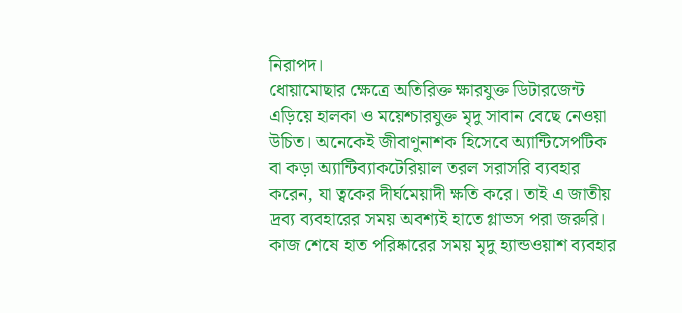নিরাপদ।
ধোয়ামোছার ক্ষেত্রে অতিরিক্ত ক্ষারযুক্ত ডিটারজেন্ট এড়িয়ে হালকা ও ময়েশ্চারযুক্ত মৃদু সাবান বেছে নেওয়া উচিত। অনেকেই জীবাণুনাশক হিসেবে অ্যান্টিসেপটিক বা কড়া অ্যান্টিব্যাকটেরিয়াল তরল সরাসরি ব্যবহার করেন, যা ত্বকের দীর্ঘমেয়াদী ক্ষতি করে। তাই এ জাতীয় দ্রব্য ব্যবহারের সময় অবশ্যই হাতে গ্লাভস পরা জরুরি। কাজ শেষে হাত পরিষ্কারের সময় মৃদু হ্যান্ডওয়াশ ব্যবহার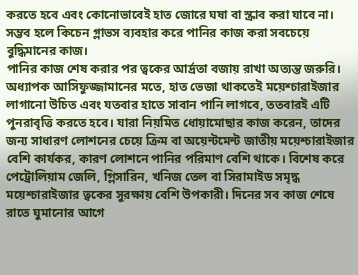করতে হবে এবং কোনোভাবেই হাত জোরে ঘষা বা স্ক্রাব করা যাবে না। সম্ভব হলে কিচেন গ্লাভস ব্যবহার করে পানির কাজ করা সবচেয়ে বুদ্ধিমানের কাজ।
পানির কাজ শেষ করার পর ত্বকের আর্দ্রতা বজায় রাখা অত্যন্ত জরুরি। অধ্যাপক আসিফুজ্জামানের মতে, হাত ভেজা থাকতেই ময়েশ্চারাইজার লাগানো উচিত এবং যতবার হাতে সাবান পানি লাগবে, ততবারই এটি পুনরাবৃত্তি করতে হবে। যারা নিয়মিত ধোয়ামোছার কাজ করেন, তাদের জন্য সাধারণ লোশনের চেয়ে ক্রিম বা অয়েন্টমেন্ট জাতীয় ময়েশ্চারাইজার বেশি কার্যকর, কারণ লোশনে পানির পরিমাণ বেশি থাকে। বিশেষ করে পেট্রোলিয়াম জেলি, গ্লিসারিন, খনিজ তেল বা সিরামাইড সমৃদ্ধ ময়েশ্চারাইজার ত্বকের সুরক্ষায় বেশি উপকারী। দিনের সব কাজ শেষে রাতে ঘুমানোর আগে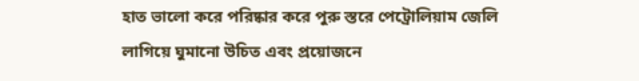হাত ভালো করে পরিষ্কার করে পুরু স্তরে পেট্রোলিয়াম জেলি লাগিয়ে ঘুমানো উচিত এবং প্রয়োজনে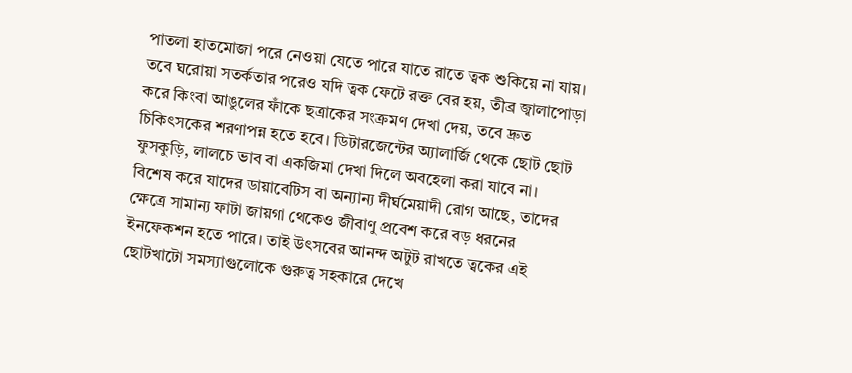পাতলা হাতমোজা পরে নেওয়া যেতে পারে যাতে রাতে ত্বক শুকিয়ে না যায়।
তবে ঘরোয়া সতর্কতার পরেও যদি ত্বক ফেটে রক্ত বের হয়, তীব্র জ্বালাপোড়া করে কিংবা আঙুলের ফাঁকে ছত্রাকের সংক্রমণ দেখা দেয়, তবে দ্রুত চিকিৎসকের শরণাপন্ন হতে হবে। ডিটারজেন্টের অ্যালার্জি থেকে ছোট ছোট ফুসকুড়ি, লালচে ভাব বা একজিমা দেখা দিলে অবহেলা করা যাবে না। বিশেষ করে যাদের ডায়াবেটিস বা অন্যান্য দীর্ঘমেয়াদী রোগ আছে, তাদের ক্ষেত্রে সামান্য ফাটা জায়গা থেকেও জীবাণু প্রবেশ করে বড় ধরনের ইনফেকশন হতে পারে। তাই উৎসবের আনন্দ অটুট রাখতে ত্বকের এই ছোটখাটো সমস্যাগুলোকে গুরুত্ব সহকারে দেখে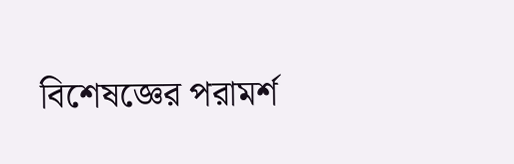বিশেষজ্ঞের পরামর্শ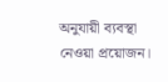অনুযায়ী ব্যবস্থা নেওয়া প্রয়োজন।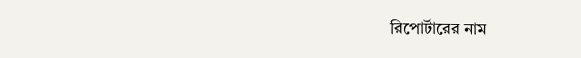রিপোর্টারের নাম